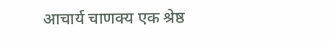आचार्य चाणक्य एक श्रेष्ठ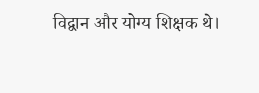विद्वान और योग्य शिक्षक थे।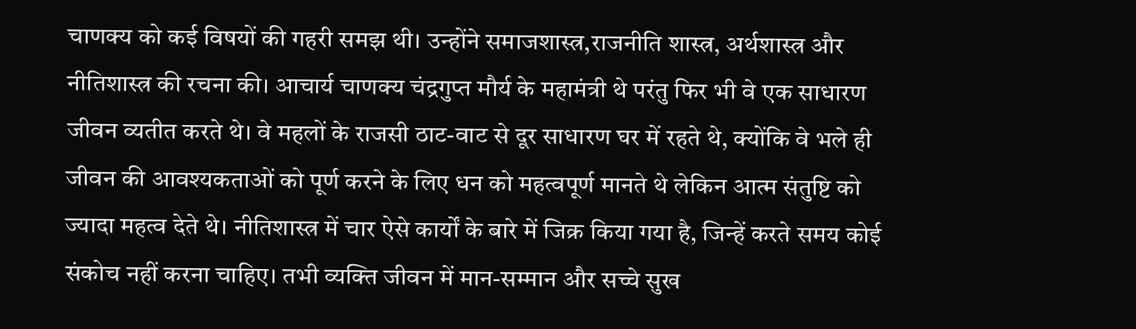चाणक्य को कई विषयों की गहरी समझ थी। उन्होंने समाजशास्त्र,राजनीति शास्त्र, अर्थशास्त्र और नीतिशास्त्र की रचना की। आचार्य चाणक्य चंद्रगुप्त मौर्य के महामंत्री थे परंतु फिर भी वे एक साधारण जीवन व्यतीत करते थे। वे महलों के राजसी ठाट-वाट से दूर साधारण घर में रहते थे, क्योंकि वे भले ही जीवन की आवश्यकताओं को पूर्ण करने के लिए धन को महत्वपूर्ण मानते थे लेकिन आत्म संतुष्टि को ज्यादा महत्व देते थे। नीतिशास्त्र में चार ऐसे कार्यों के बारे में जिक्र किया गया है, जिन्हें करते समय कोई संकोच नहीं करना चाहिए। तभी व्यक्ति जीवन में मान-सम्मान और सच्चे सुख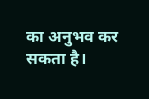का अनुभव कर सकता है।